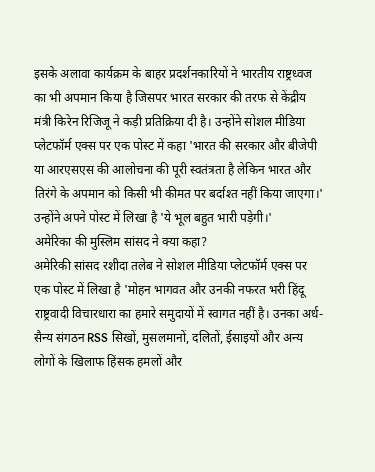इसके अलावा कार्यक्रम के बाहर प्रदर्शनकारियों ने भारतीय राष्ट्रध्वज का भी अपमान किया है जिसपर भारत सरकार की तरफ से केंद्रीय मंत्री किरेन रिजिजू ने कड़ी प्रतिक्रिया दी है। उन्होंने सोशल मीडिया प्लेटफॉर्म एक्स पर एक पोस्ट में कहा 'भारत की सरकार और बीजेपी या आरएसएस की आलोचना की पूरी स्वतंत्रता है लेकिन भारत और तिरंगे के अपमान को किसी भी कीमत पर बर्दाश्त नहीं किया जाएगा।' उन्होंने अपने पोस्ट में लिखा है 'ये भूल बहुत भारी पड़ेगी।'
अमेरिका की मुस्लिम सांसद ने क्या कहा?
अमेरिकी सांसद रशीदा तलेब ने सोशल मीडिया प्लेटफॉर्म एक्स पर एक पोस्ट में लिखा है 'मोहन भागवत और उनकी नफरत भरी हिंदू राष्ट्रवादी विचारधारा का हमारे समुदायों में स्वागत नहीं है। उनका अर्ध-सैन्य संगठन RSS सिखों, मुसलमानों, दलितों, ईसाइयों और अन्य लोगों के खिलाफ हिंसक हमलों और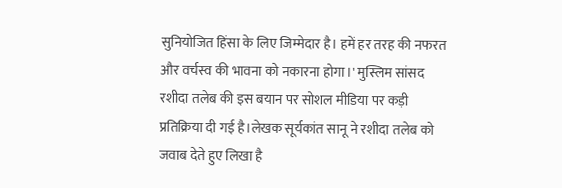सुनियोजित हिंसा के लिए जिम्मेदार है। हमें हर तरह की नफरत और वर्चस्व की भावना को नकारना होगा।' मुस्लिम सांसद रशीदा तलेब की इस बयान पर सोशल मीडिया पर कड़ी प्रतिक्रिया दी गई है।लेखक सूर्यकांत सानू ने रशीदा तलेब को जवाब देते हुए लिखा है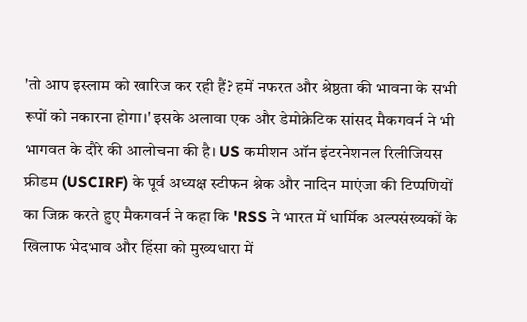'तो आप इस्लाम को खारिज कर रही हैं? हमें नफरत और श्रेष्ठता की भावना के सभी रूपों को नकारना होगा।' इसके अलावा एक और डेमोक्रेटिक सांसद मैकगवर्न ने भी भागवत के दौरे की आलोचना की है। US कमीशन ऑन इंटरनेशनल रिलीजियस फ्रीडम (USCIRF) के पूर्व अध्यक्ष स्टीफन श्नेक और नादिन माएंजा की टिप्पणियों का जिक्र करते हुए मैकगवर्न ने कहा कि 'RSS ने भारत में धार्मिक अल्पसंख्यकों के खिलाफ भेदभाव और हिंसा को मुख्यधारा में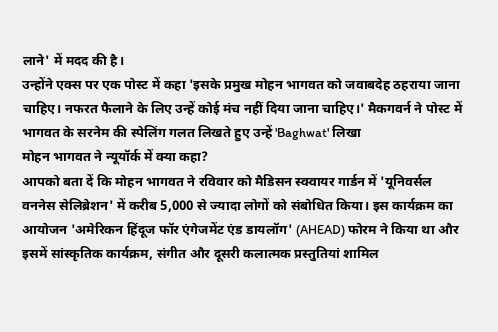लाने' में मदद की है।
उन्होंने एक्स पर एक पोस्ट में कहा 'इसके प्रमुख मोहन भागवत को जवाबदेह ठहराया जाना चाहिए। नफरत फैलाने के लिए उन्हें कोई मंच नहीं दिया जाना चाहिए।' मैकगवर्न ने पोस्ट में भागवत के सरनेम की स्पेलिंग गलत लिखते हुए उन्हें 'Baghwat' लिखा
मोहन भागवत ने न्यूयॉर्क में क्या कहा?
आपको बता दें कि मोहन भागवत ने रविवार को मैडिसन स्क्वायर गार्डन में 'यूनिवर्सल वननेस सेलिब्रेशन' में करीब 5,000 से ज्यादा लोगों को संबोधित किया। इस कार्यक्रम का आयोजन 'अमेरिकन हिंदूज फॉर एंगेजमेंट एंड डायलॉग' (AHEAD) फोरम ने किया था और इसमें सांस्कृतिक कार्यक्रम, संगीत और दूसरी कलात्मक प्रस्तुतियां शामिल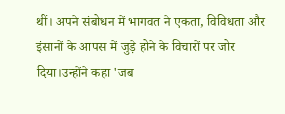थीं। अपने संबोधन में भागवत ने एकता, विविधता और इंसानों के आपस में जुड़े होने के विचारों पर जोर दिया।उन्होंने कहा 'जब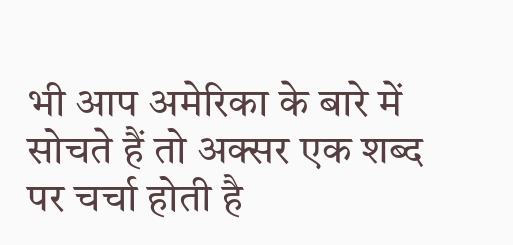भी आप अमेरिका के बारे में सोचते हैं तो अक्सर एक शब्द पर चर्चा होती है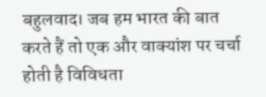बहुलवाद। जब हम भारत की बात करते हैं तो एक और वाक्यांश पर चर्चा होती है विविधता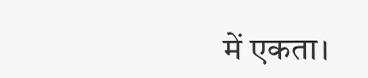में एकता।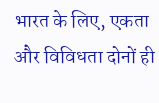भारत के लिए, एकता और विविधता दोनों ही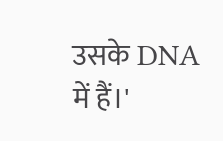उसके DNA में हैं।'